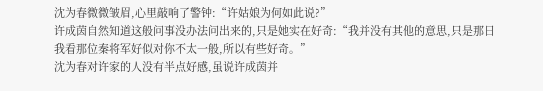沈为春微微皱眉,心里敲响了警钟:“许姑娘为何如此说?”
许成茵自然知道这般问事没办法问出来的,只是她实在好奇:“我并没有其他的意思,只是那日我看那位秦将军好似对你不太一般,所以有些好奇。”
沈为春对许家的人没有半点好感,虽说许成茵并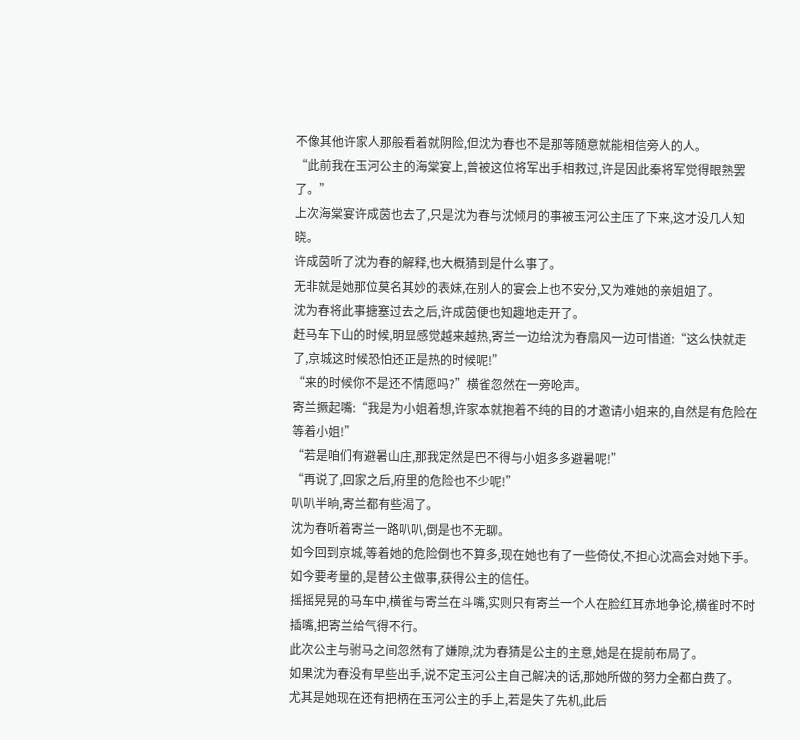不像其他许家人那般看着就阴险,但沈为春也不是那等随意就能相信旁人的人。
“此前我在玉河公主的海棠宴上,曾被这位将军出手相救过,许是因此秦将军觉得眼熟罢了。”
上次海棠宴许成茵也去了,只是沈为春与沈倾月的事被玉河公主压了下来,这才没几人知晓。
许成茵听了沈为春的解释,也大概猜到是什么事了。
无非就是她那位莫名其妙的表妹,在别人的宴会上也不安分,又为难她的亲姐姐了。
沈为春将此事搪塞过去之后,许成茵便也知趣地走开了。
赶马车下山的时候,明显感觉越来越热,寄兰一边给沈为春扇风一边可惜道:“这么快就走了,京城这时候恐怕还正是热的时候呢!”
“来的时候你不是还不情愿吗?”横雀忽然在一旁呛声。
寄兰撅起嘴:“我是为小姐着想,许家本就抱着不纯的目的才邀请小姐来的,自然是有危险在等着小姐!”
“若是咱们有避暑山庄,那我定然是巴不得与小姐多多避暑呢!”
“再说了,回家之后,府里的危险也不少呢!”
叭叭半晌,寄兰都有些渴了。
沈为春听着寄兰一路叭叭,倒是也不无聊。
如今回到京城,等着她的危险倒也不算多,现在她也有了一些倚仗,不担心沈高会对她下手。
如今要考量的,是替公主做事,获得公主的信任。
摇摇晃晃的马车中,横雀与寄兰在斗嘴,实则只有寄兰一个人在脸红耳赤地争论,横雀时不时插嘴,把寄兰给气得不行。
此次公主与驸马之间忽然有了嫌隙,沈为春猜是公主的主意,她是在提前布局了。
如果沈为春没有早些出手,说不定玉河公主自己解决的话,那她所做的努力全都白费了。
尤其是她现在还有把柄在玉河公主的手上,若是失了先机,此后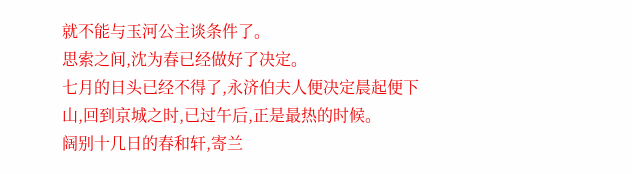就不能与玉河公主谈条件了。
思索之间,沈为春已经做好了决定。
七月的日头已经不得了,永济伯夫人便决定晨起便下山,回到京城之时,已过午后,正是最热的时候。
阔别十几日的春和轩,寄兰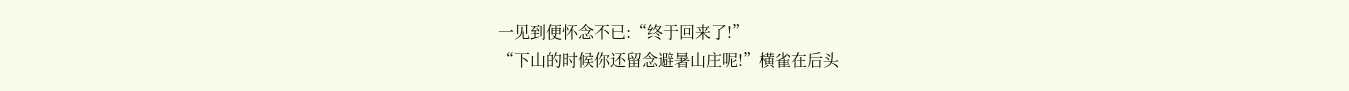一见到便怀念不已:“终于回来了!”
“下山的时候你还留念避暑山庄呢!”横雀在后头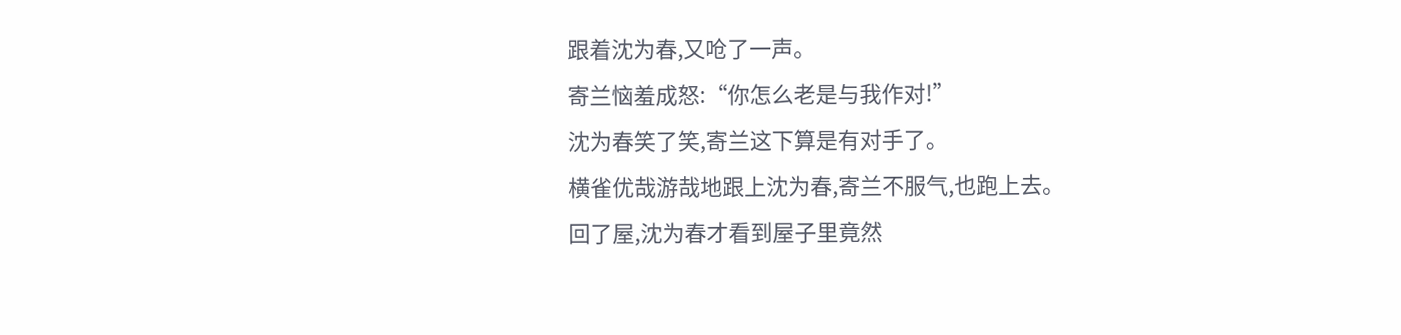跟着沈为春,又呛了一声。
寄兰恼羞成怒:“你怎么老是与我作对!”
沈为春笑了笑,寄兰这下算是有对手了。
横雀优哉游哉地跟上沈为春,寄兰不服气,也跑上去。
回了屋,沈为春才看到屋子里竟然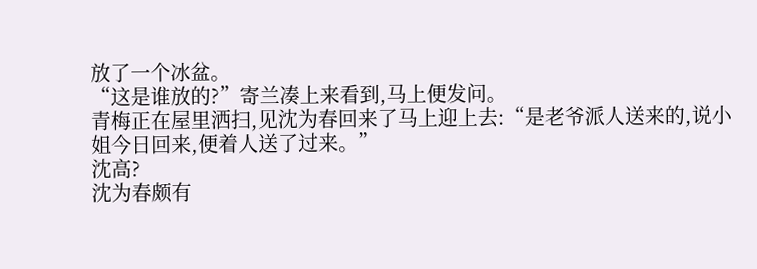放了一个冰盆。
“这是谁放的?”寄兰凑上来看到,马上便发问。
青梅正在屋里洒扫,见沈为春回来了马上迎上去:“是老爷派人送来的,说小姐今日回来,便着人送了过来。”
沈高?
沈为春颇有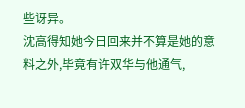些讶异。
沈高得知她今日回来并不算是她的意料之外,毕竟有许双华与他通气,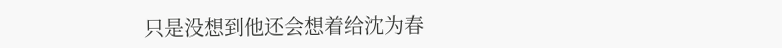只是没想到他还会想着给沈为春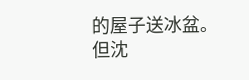的屋子送冰盆。
但沈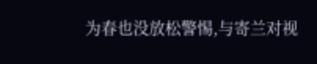为春也没放松警惕,与寄兰对视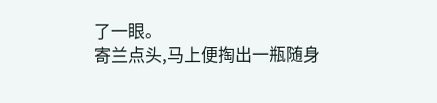了一眼。
寄兰点头,马上便掏出一瓶随身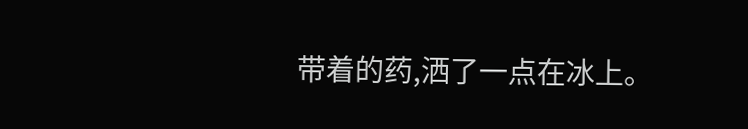带着的药,洒了一点在冰上。